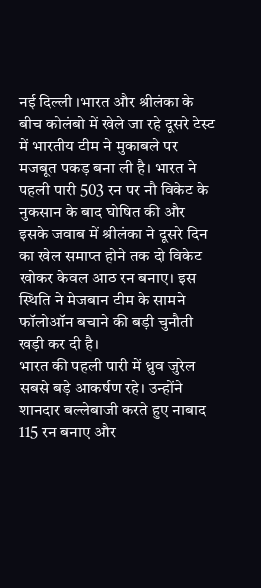नई दिल्ली ।भारत और श्रीलंका के बीच कोलंबो में खेले जा रहे दूसरे टेस्ट में भारतीय टीम ने मुकाबले पर मजबूत पकड़ बना ली है। भारत ने पहली पारी 503 रन पर नौ विकेट के नुकसान के बाद घोषित की और इसके जवाब में श्रीलंका ने दूसरे दिन का खेल समाप्त होने तक दो विकेट खोकर केवल आठ रन बनाए। इस स्थिति ने मेजबान टीम के सामने फॉलोऑन बचाने की बड़ी चुनौती खड़ी कर दी है।
भारत की पहली पारी में ध्रुव जुरेल सबसे बड़े आकर्षण रहे। उन्होंने शानदार बल्लेबाजी करते हुए नाबाद 115 रन बनाए और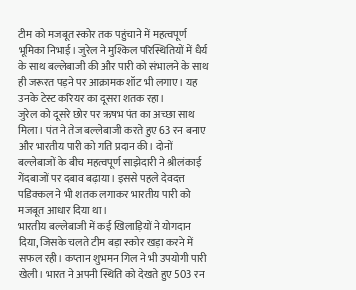टीम को मजबूत स्कोर तक पहुंचाने में महत्वपूर्ण भूमिका निभाई। जुरेल ने मुश्किल परिस्थितियों में धैर्य के साथ बल्लेबाजी की और पारी को संभालने के साथ ही जरूरत पड़ने पर आक्रामक शॉट भी लगाए। यह उनके टेस्ट करियर का दूसरा शतक रहा।
जुरेल को दूसरे छोर पर ऋषभ पंत का अच्छा साथ मिला। पंत ने तेज बल्लेबाजी करते हुए 63 रन बनाए और भारतीय पारी को गति प्रदान की। दोनों बल्लेबाजों के बीच महत्वपूर्ण साझेदारी ने श्रीलंकाई गेंदबाजों पर दबाव बढ़ाया। इससे पहले देवदत्त पडिक्कल ने भी शतक लगाकर भारतीय पारी को मजबूत आधार दिया था।
भारतीय बल्लेबाजी में कई खिलाड़ियों ने योगदान दिया, जिसके चलते टीम बड़ा स्कोर खड़ा करने में सफल रही। कप्तान शुभमन गिल ने भी उपयोगी पारी खेली। भारत ने अपनी स्थिति को देखते हुए 503 रन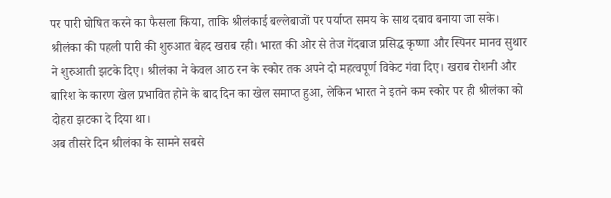पर पारी घोषित करने का फैसला किया, ताकि श्रीलंकाई बल्लेबाजों पर पर्याप्त समय के साथ दबाव बनाया जा सके।
श्रीलंका की पहली पारी की शुरुआत बेहद खराब रही। भारत की ओर से तेज गेंदबाज प्रसिद्ध कृष्णा और स्पिनर मानव सुथार ने शुरुआती झटके दिए। श्रीलंका ने केवल आठ रन के स्कोर तक अपने दो महत्वपूर्ण विकेट गंवा दिए। खराब रोशनी और बारिश के कारण खेल प्रभावित होने के बाद दिन का खेल समाप्त हुआ, लेकिन भारत ने इतने कम स्कोर पर ही श्रीलंका को दोहरा झटका दे दिया था।
अब तीसरे दिन श्रीलंका के सामने सबसे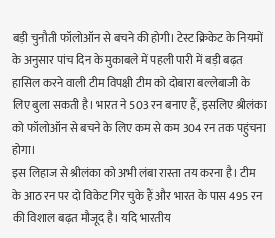बड़ी चुनौती फॉलोऑन से बचने की होगी। टेस्ट क्रिकेट के नियमों के अनुसार पांच दिन के मुकाबले में पहली पारी में बड़ी बढ़त हासिल करने वाली टीम विपक्षी टीम को दोबारा बल्लेबाजी के लिए बुला सकती है। भारत ने 503 रन बनाए हैं, इसलिए श्रीलंका को फॉलोऑन से बचने के लिए कम से कम 304 रन तक पहुंचना होगा।
इस लिहाज से श्रीलंका को अभी लंबा रास्ता तय करना है। टीम के आठ रन पर दो विकेट गिर चुके हैं और भारत के पास 495 रन की विशाल बढ़त मौजूद है। यदि भारतीय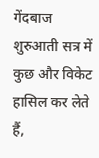गेंदबाज शुरुआती सत्र में कुछ और विकेट हासिल कर लेते हैं,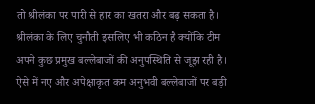तो श्रीलंका पर पारी से हार का खतरा और बढ़ सकता है।
श्रीलंका के लिए चुनौती इसलिए भी कठिन है क्योंकि टीम अपने कुछ प्रमुख बल्लेबाजों की अनुपस्थिति से जूझ रही है। ऐसे में नए और अपेक्षाकृत कम अनुभवी बल्लेबाजों पर बड़ी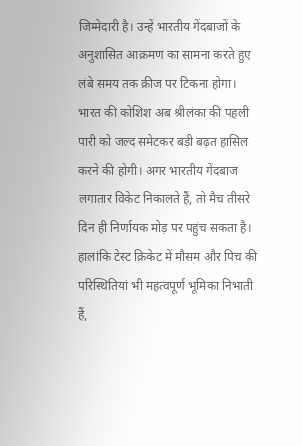जिम्मेदारी है। उन्हें भारतीय गेंदबाजों के अनुशासित आक्रमण का सामना करते हुए लंबे समय तक क्रीज पर टिकना होगा।
भारत की कोशिश अब श्रीलंका की पहली पारी को जल्द समेटकर बड़ी बढ़त हासिल करने की होगी। अगर भारतीय गेंदबाज लगातार विकेट निकालते हैं, तो मैच तीसरे दिन ही निर्णायक मोड़ पर पहुंच सकता है। हालांकि टेस्ट क्रिकेट में मौसम और पिच की परिस्थितियां भी महत्वपूर्ण भूमिका निभाती हैं,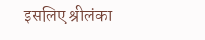इसलिए श्रीलंका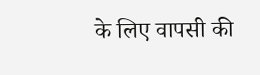के लिए वापसी की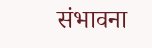संभावना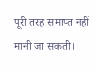पूरी तरह समाप्त नहीं मानी जा सकती।